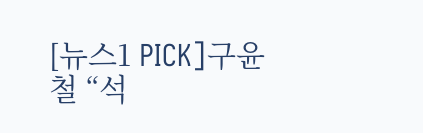[뉴스1 PICK]구윤철 “석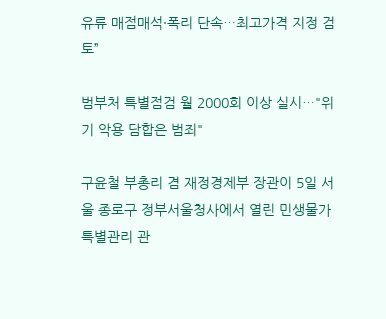유류 매점매석·폭리 단속…최고가격 지정 검토”

범부처 특별점검 월 2000회 이상 실시…"위기 악용 담합은 범죄"

구윤철 부총리 겸 재정경제부 장관이 5일 서울 종로구 정부서울청사에서 열린 민생물가 특별관리 관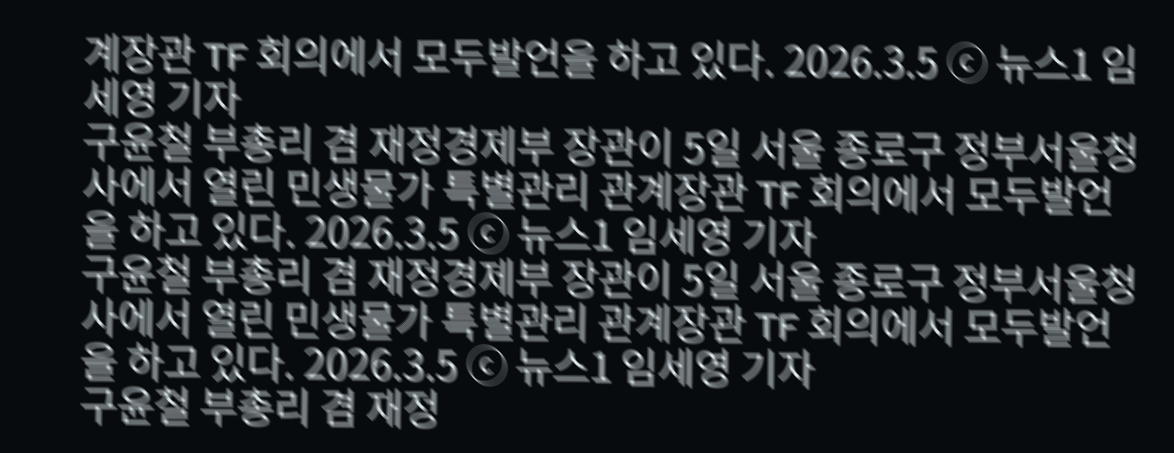계장관 TF 회의에서 모두발언을 하고 있다. 2026.3.5 ⓒ 뉴스1 임세영 기자
구윤철 부총리 겸 재정경제부 장관이 5일 서울 종로구 정부서울청사에서 열린 민생물가 특별관리 관계장관 TF 회의에서 모두발언을 하고 있다. 2026.3.5 ⓒ 뉴스1 임세영 기자
구윤철 부총리 겸 재정경제부 장관이 5일 서울 종로구 정부서울청사에서 열린 민생물가 특별관리 관계장관 TF 회의에서 모두발언을 하고 있다. 2026.3.5 ⓒ 뉴스1 임세영 기자
구윤철 부총리 겸 재정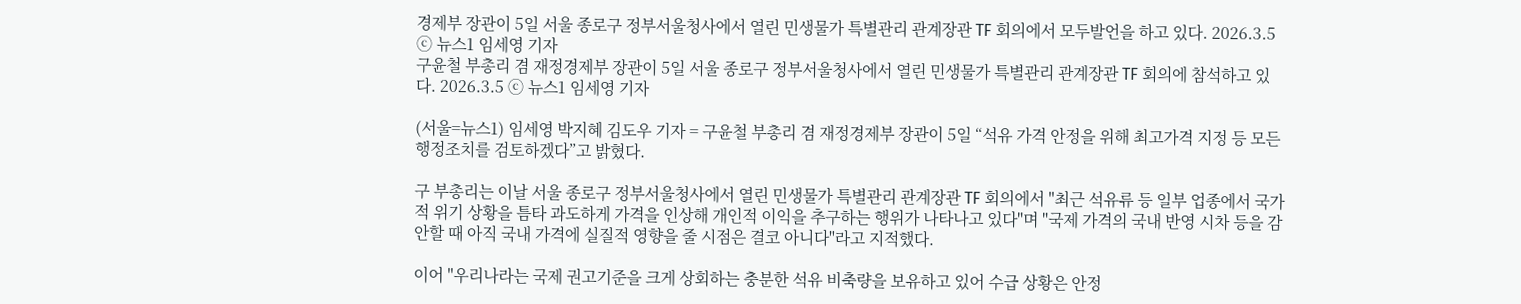경제부 장관이 5일 서울 종로구 정부서울청사에서 열린 민생물가 특별관리 관계장관 TF 회의에서 모두발언을 하고 있다. 2026.3.5 ⓒ 뉴스1 임세영 기자
구윤철 부총리 겸 재정경제부 장관이 5일 서울 종로구 정부서울청사에서 열린 민생물가 특별관리 관계장관 TF 회의에 참석하고 있다. 2026.3.5 ⓒ 뉴스1 임세영 기자

(서울=뉴스1) 임세영 박지혜 김도우 기자 = 구윤철 부총리 겸 재정경제부 장관이 5일 “석유 가격 안정을 위해 최고가격 지정 등 모든 행정조치를 검토하겠다”고 밝혔다.

구 부총리는 이날 서울 종로구 정부서울청사에서 열린 민생물가 특별관리 관계장관 TF 회의에서 "최근 석유류 등 일부 업종에서 국가적 위기 상황을 틈타 과도하게 가격을 인상해 개인적 이익을 추구하는 행위가 나타나고 있다"며 "국제 가격의 국내 반영 시차 등을 감안할 때 아직 국내 가격에 실질적 영향을 줄 시점은 결코 아니다"라고 지적했다.

이어 "우리나라는 국제 권고기준을 크게 상회하는 충분한 석유 비축량을 보유하고 있어 수급 상황은 안정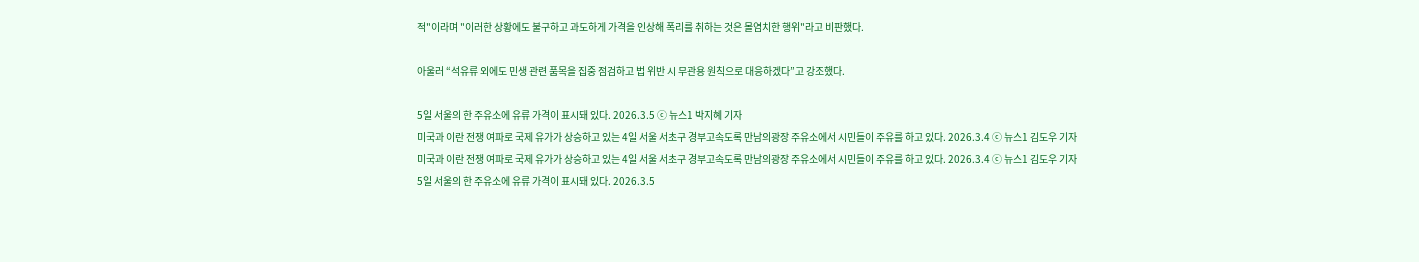적"이라며 "이러한 상황에도 불구하고 과도하게 가격을 인상해 폭리를 취하는 것은 몰염치한 행위"라고 비판했다.

아울러 “석유류 외에도 민생 관련 품목을 집중 점검하고 법 위반 시 무관용 원칙으로 대응하겠다”고 강조했다.

5일 서울의 한 주유소에 유류 가격이 표시돼 있다. 2026.3.5 ⓒ 뉴스1 박지혜 기자
미국과 이란 전쟁 여파로 국제 유가가 상승하고 있는 4일 서울 서초구 경부고속도록 만남의광장 주유소에서 시민들이 주유를 하고 있다. 2026.3.4 ⓒ 뉴스1 김도우 기자
미국과 이란 전쟁 여파로 국제 유가가 상승하고 있는 4일 서울 서초구 경부고속도록 만남의광장 주유소에서 시민들이 주유를 하고 있다. 2026.3.4 ⓒ 뉴스1 김도우 기자
5일 서울의 한 주유소에 유류 가격이 표시돼 있다. 2026.3.5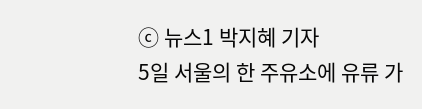ⓒ 뉴스1 박지혜 기자
5일 서울의 한 주유소에 유류 가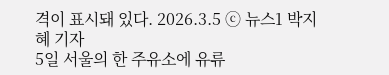격이 표시돼 있다. 2026.3.5 ⓒ 뉴스1 박지혜 기자
5일 서울의 한 주유소에 유류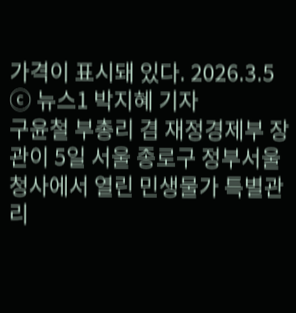가격이 표시돼 있다. 2026.3.5 ⓒ 뉴스1 박지혜 기자
구윤철 부총리 겸 재정경제부 장관이 5일 서울 종로구 정부서울청사에서 열린 민생물가 특별관리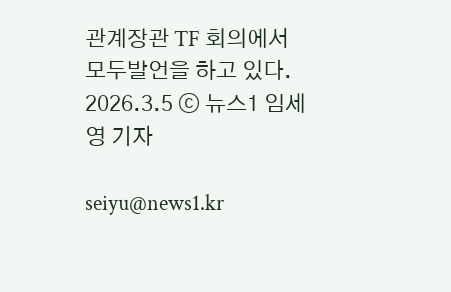관계장관 TF 회의에서 모두발언을 하고 있다. 2026.3.5 ⓒ 뉴스1 임세영 기자

seiyu@news1.kr